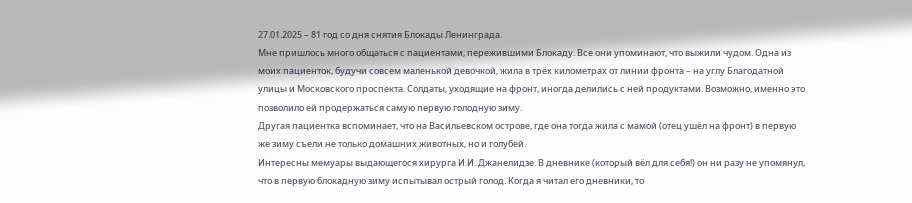27.01.2025 – 81 год со дня снятия Блокады Ленинграда.
Мне пришлось много общаться с пациентами, пережившими Блокаду. Все они упоминают, что выжили чудом. Одна из моих пациенток, будучи совсем маленькой девочкой, жила в трёх километрах от линии фронта – на углу Благодатной улицы и Московского проспекта. Солдаты, уходящие на фронт, иногда делились с ней продуктами. Возможно, именно это позволило ей продержаться самую первую голодную зиму.
Другая пациентка вспоминает, что на Васильевском острове, где она тогда жила с мамой (отец ушёл на фронт) в первую же зиму съели не только домашних животных, но и голубей.
Интересны мемуары выдающегося хирурга И.И. Джанелидзе. В дневнике (который вёл для себя!) он ни разу не упомянул, что в первую блокадную зиму испытывал острый голод. Когда я читал его дневники, то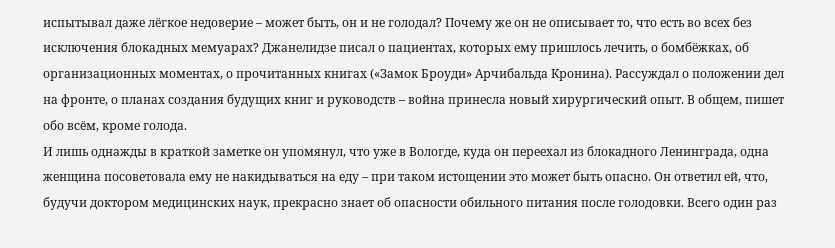испытывал даже лёгкое недоверие – может быть, он и не голодал? Почему же он не описывает то, что есть во всех без исключения блокадных мемуарах? Джанелидзе писал о пациентах, которых ему пришлось лечить, о бомбёжках, об организационных моментах, о прочитанных книгах («Замок Броуди» Арчибальда Кронина). Рассуждал о положении дел на фронте, о планах создания будущих книг и руководств – война принесла новый хирургический опыт. В общем, пишет обо всём, кроме голода.
И лишь однажды в краткой заметке он упомянул, что уже в Вологде, куда он переехал из блокадного Ленинграда, одна женщина посоветовала ему не накидываться на еду – при таком истощении это может быть опасно. Он ответил ей, что, будучи доктором медицинских наук, прекрасно знает об опасности обильного питания после голодовки. Всего один раз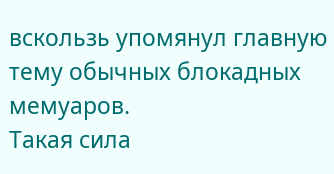вскользь упомянул главную тему обычных блокадных мемуаров.
Такая сила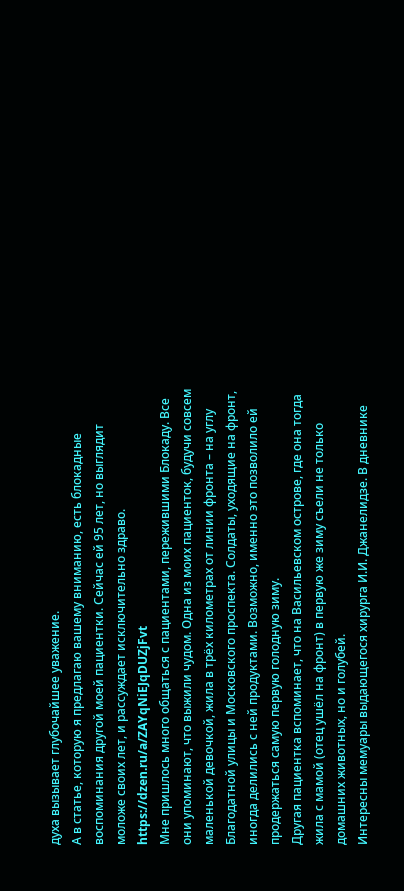духа вызывает глубочайшее уважение.
А в статье, которую я предлагаю вашему вниманию, есть блокадные воспоминания другой моей пациентки. Сейчас ей 95 лет, но выглядит моложе своих лет, и рассуждает исключительно здраво.
https://dzen.ru/a/ZAYqNiEJqDUZjFvt
Мне пришлось много общаться с пациентами, пережившими Блокаду. Все они упоминают, что выжили чудом. Одна из моих пациенток, будучи совсем маленькой девочкой, жила в трёх километрах от линии фронта – на углу Благодатной улицы и Московского проспекта. Солдаты, уходящие на фронт, иногда делились с ней продуктами. Возможно, именно это позволило ей продержаться самую первую голодную зиму.
Другая пациентка вспоминает, что на Васильевском острове, где она тогда жила с мамой (отец ушёл на фронт) в первую же зиму съели не только домашних животных, но и голубей.
Интересны мемуары выдающегося хирурга И.И. Джанелидзе. В дневнике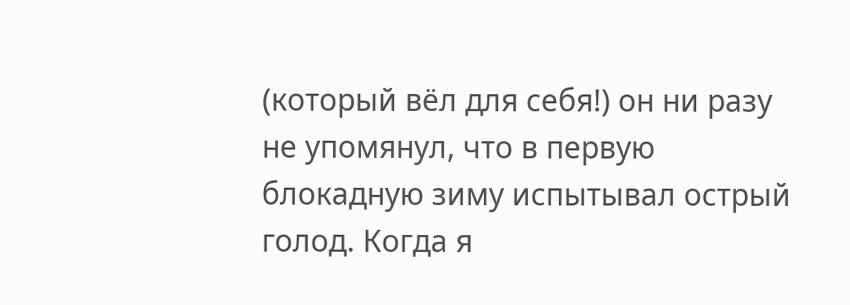(который вёл для себя!) он ни разу не упомянул, что в первую блокадную зиму испытывал острый голод. Когда я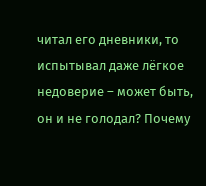читал его дневники, то испытывал даже лёгкое недоверие – может быть, он и не голодал? Почему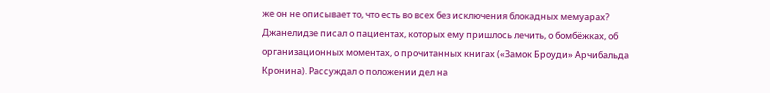же он не описывает то, что есть во всех без исключения блокадных мемуарах? Джанелидзе писал о пациентах, которых ему пришлось лечить, о бомбёжках, об организационных моментах, о прочитанных книгах («Замок Броуди» Арчибальда Кронина). Рассуждал о положении дел на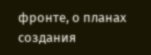фронте, о планах создания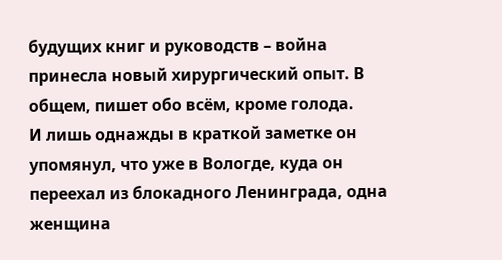будущих книг и руководств – война принесла новый хирургический опыт. В общем, пишет обо всём, кроме голода.
И лишь однажды в краткой заметке он упомянул, что уже в Вологде, куда он переехал из блокадного Ленинграда, одна женщина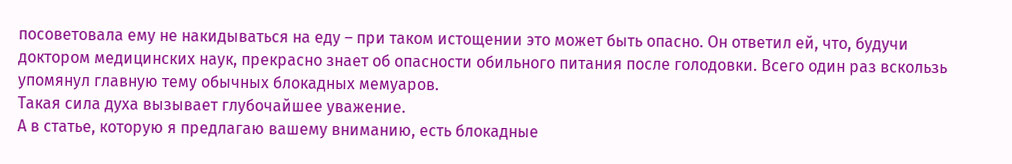посоветовала ему не накидываться на еду – при таком истощении это может быть опасно. Он ответил ей, что, будучи доктором медицинских наук, прекрасно знает об опасности обильного питания после голодовки. Всего один раз вскользь упомянул главную тему обычных блокадных мемуаров.
Такая сила духа вызывает глубочайшее уважение.
А в статье, которую я предлагаю вашему вниманию, есть блокадные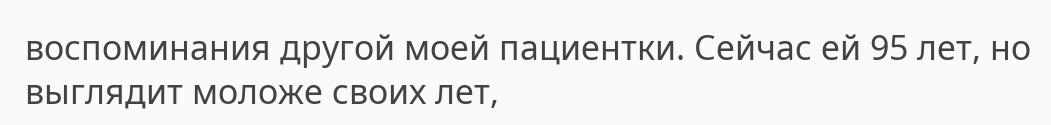воспоминания другой моей пациентки. Сейчас ей 95 лет, но выглядит моложе своих лет,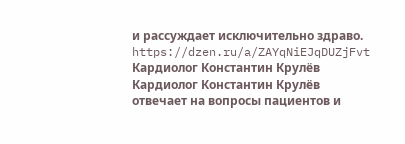и рассуждает исключительно здраво.
https://dzen.ru/a/ZAYqNiEJqDUZjFvt
Кардиолог Константин Крулёв Кардиолог Константин Крулёв отвечает на вопросы пациентов и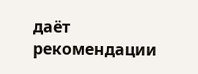даёт рекомендации